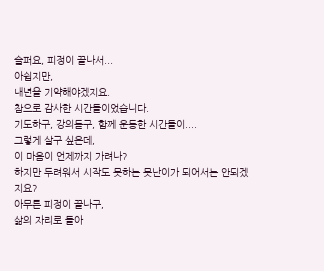슬퍼요, 피정이 끝나서...
아쉽지만,
내년을 기약해야겠지요.
참으로 감사한 시간들이었습니다.
기도하구, 강의듣구, 함께 운동한 시간들이....
그렇게 살구 싶은데,
이 마음이 언제까지 가려나?
하지만 두려워서 시작도 못하는 못난이가 되어서는 안되겠지요?
아무튼 피정이 끝나구,
삶의 자리로 돌아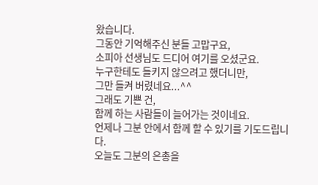왔습니다.
그동안 기억해주신 분들 고맙구요,
소피아 선생님도 드디어 여기를 오셨군요.
누구한테도 들키지 않으려고 했더니만,
그만 들켜 버렸네요...^^
그래도 기쁜 건,
함께 하는 사람들이 늘어가는 것이네요.
언제나 그분 안에서 함께 할 수 있기를 기도드립니다.
오늘도 그분의 은총을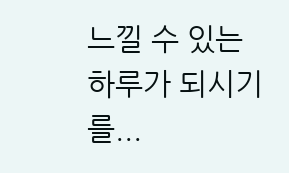느낄 수 있는 하루가 되시기를...